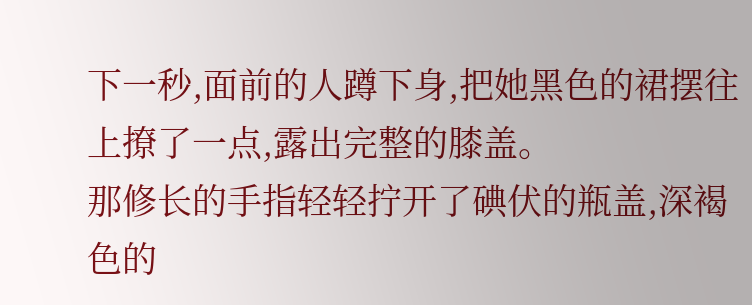下一秒,面前的人蹲下身,把她黑色的裙摆往上撩了一点,露出完整的膝盖。
那修长的手指轻轻拧开了碘伏的瓶盖,深褐色的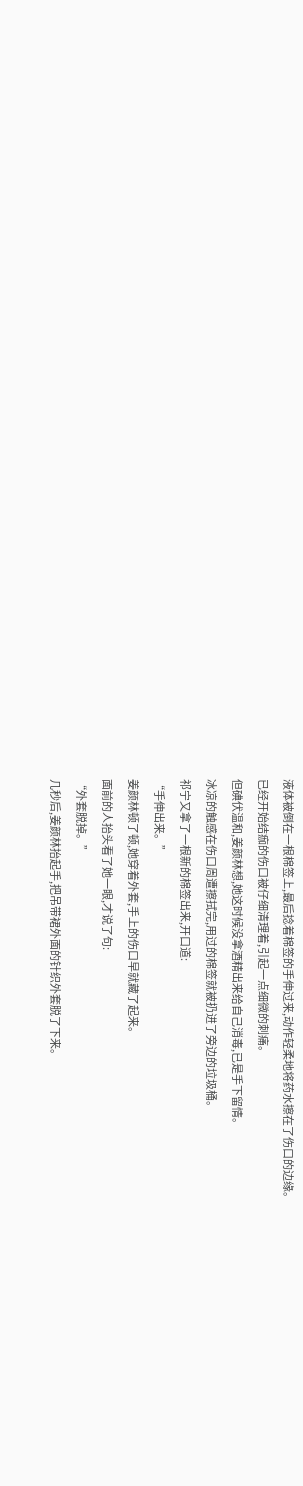液体被倒在一根棉签上,最后捻着棉签的手伸过来,动作轻柔地将药水擦在了伤口的边缘。
已经开始结痂的伤口被仔细清理着,引起一点细微的刺痛。
但碘伏温和,姜颜林想,她这时候没拿酒精出来给自己消毒,已是手下留情。
冰凉的触感在伤口周遭擦拭完,用过的棉签就被扔进了旁边的垃圾桶。
祁宁又拿了一根新的棉签出来,开口道:
“手伸出来。”
姜颜林顿了顿,她穿着外套,手上的伤口早就藏了起来。
面前的人抬头看了她一眼,才说了句:
“外套脱掉。”
几秒后,姜颜林抬起手,把吊带裙外面的针织外套脱了下来。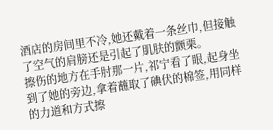酒店的房间里不冷,她还戴着一条丝巾,但接触了空气的肩膀还是引起了肌肤的颤栗。
擦伤的地方在手肘那一片,祁宁看了眼,起身坐到了她的旁边,拿着蘸取了碘伏的棉签,用同样的力道和方式擦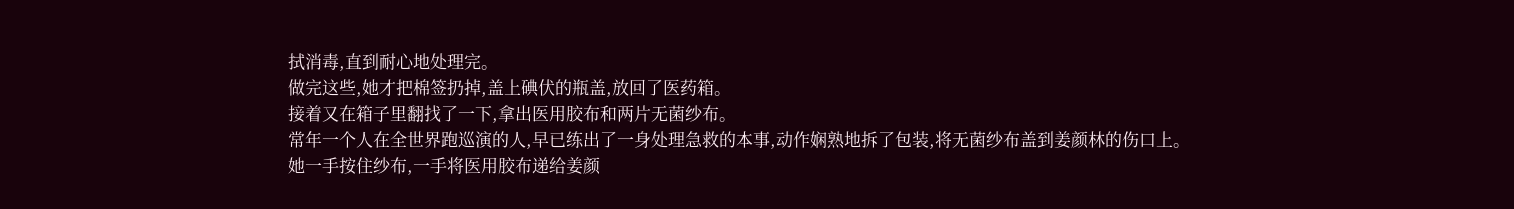拭消毒,直到耐心地处理完。
做完这些,她才把棉签扔掉,盖上碘伏的瓶盖,放回了医药箱。
接着又在箱子里翻找了一下,拿出医用胶布和两片无菌纱布。
常年一个人在全世界跑巡演的人,早已练出了一身处理急救的本事,动作娴熟地拆了包装,将无菌纱布盖到姜颜林的伤口上。
她一手按住纱布,一手将医用胶布递给姜颜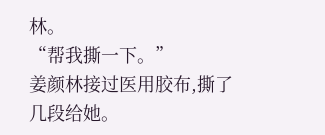林。
“帮我撕一下。”
姜颜林接过医用胶布,撕了几段给她。